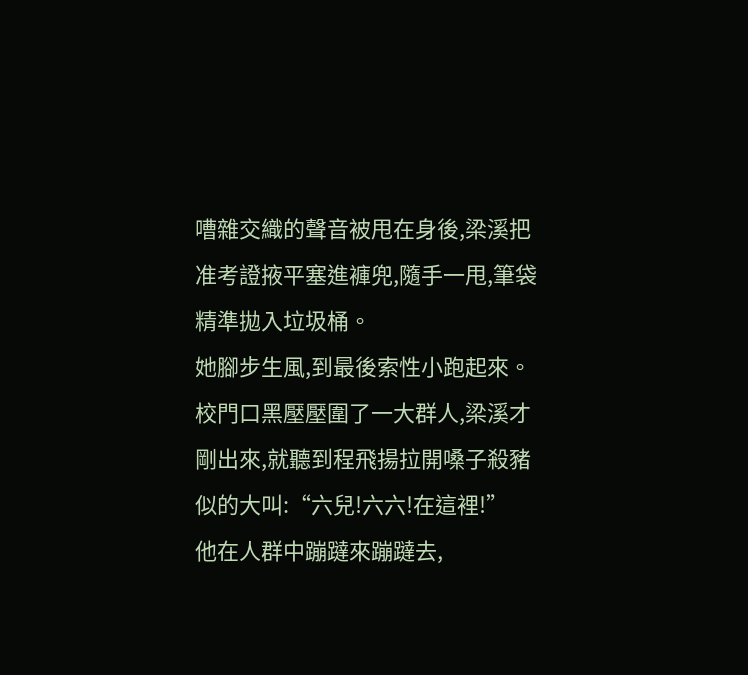嘈雜交織的聲音被甩在身後,梁溪把准考證掖平塞進褲兜,隨手一甩,筆袋精準拋入垃圾桶。
她腳步生風,到最後索性小跑起來。
校門口黑壓壓圍了一大群人,梁溪才剛出來,就聽到程飛揚拉開嗓子殺豬似的大叫:“六兒!六六!在這裡!”
他在人群中蹦躂來蹦躂去,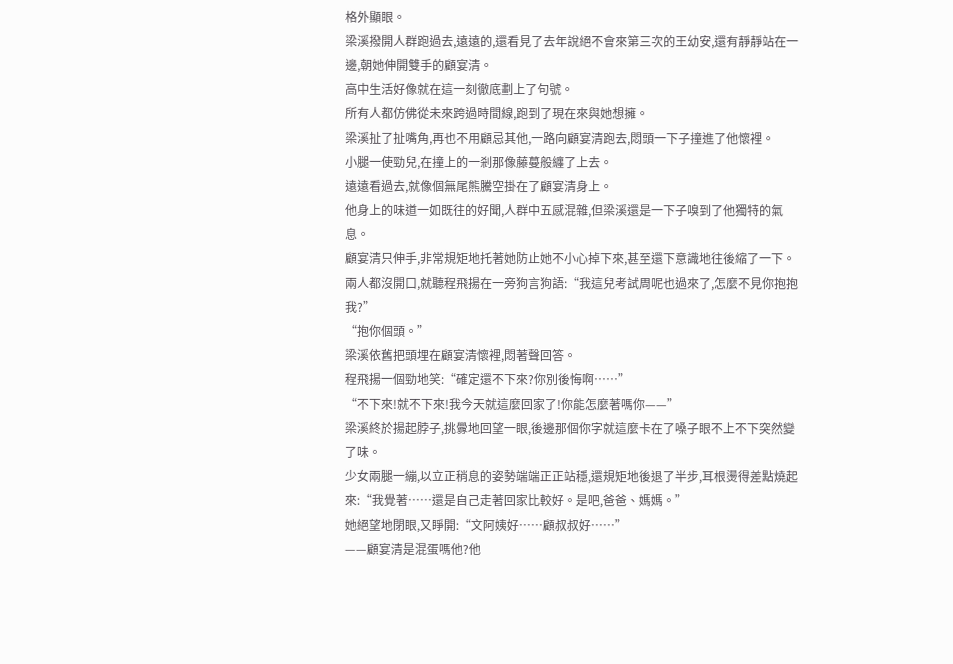格外顯眼。
梁溪撥開人群跑過去,遠遠的,還看見了去年說絕不會來第三次的王幼安,還有靜靜站在一邊,朝她伸開雙手的顧宴清。
高中生活好像就在這一刻徹底劃上了句號。
所有人都仿佛從未來跨過時間線,跑到了現在來與她想擁。
梁溪扯了扯嘴角,再也不用顧忌其他,一路向顧宴清跑去,悶頭一下子撞進了他懷裡。
小腿一使勁兒,在撞上的一剎那像藤蔓般纏了上去。
遠遠看過去,就像個無尾熊騰空掛在了顧宴清身上。
他身上的味道一如既往的好聞,人群中五感混雜,但梁溪還是一下子嗅到了他獨特的氣息。
顧宴清只伸手,非常規矩地托著她防止她不小心掉下來,甚至還下意識地往後縮了一下。
兩人都沒開口,就聽程飛揚在一旁狗言狗語:“我這兒考試周呢也過來了,怎麼不見你抱抱我?”
“抱你個頭。”
梁溪依舊把頭埋在顧宴清懷裡,悶著聲回答。
程飛揚一個勁地笑:“確定還不下來?你別後悔啊……”
“不下來!就不下來!我今天就這麼回家了!你能怎麼著嗎你——”
梁溪終於揚起脖子,挑釁地回望一眼,後邊那個你字就這麼卡在了嗓子眼不上不下突然變了味。
少女兩腿一繃,以立正稍息的姿勢端端正正站穩,還規矩地後退了半步,耳根燙得差點燒起來:“我覺著……還是自己走著回家比較好。是吧,爸爸、媽媽。”
她絕望地閉眼,又睜開:“文阿姨好……顧叔叔好……”
——顧宴清是混蛋嗎他?他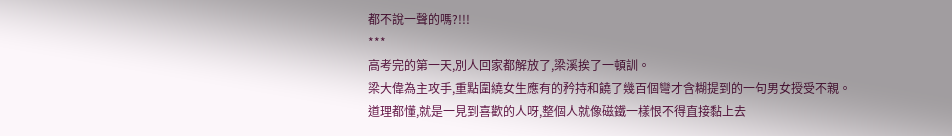都不說一聲的嗎?!!!
***
高考完的第一天,別人回家都解放了,梁溪挨了一頓訓。
梁大偉為主攻手,重點圍繞女生應有的矜持和饒了幾百個彎才含糊提到的一句男女授受不親。
道理都懂,就是一見到喜歡的人呀,整個人就像磁鐵一樣恨不得直接黏上去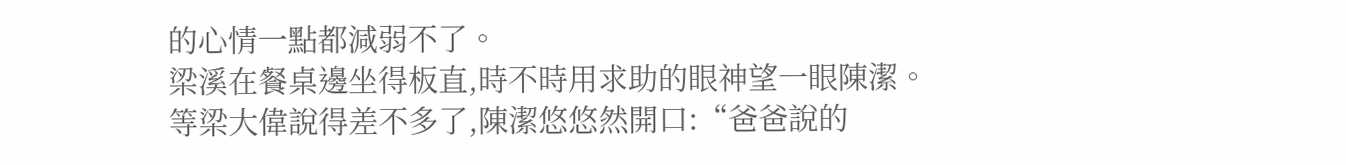的心情一點都減弱不了。
梁溪在餐桌邊坐得板直,時不時用求助的眼神望一眼陳潔。
等梁大偉說得差不多了,陳潔悠悠然開口:“爸爸說的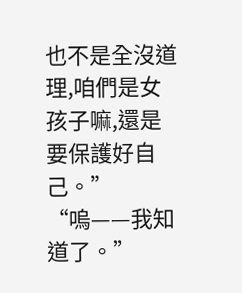也不是全沒道理,咱們是女孩子嘛,還是要保護好自己。”
“嗚——我知道了。”